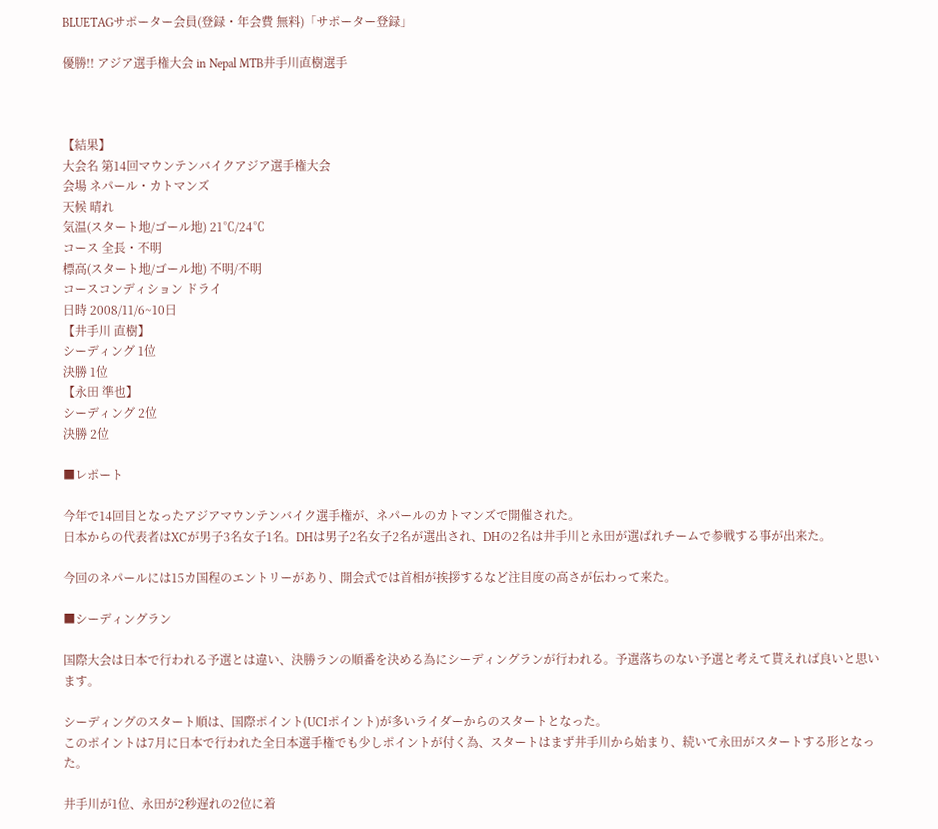BLUETAGサポーター会員(登録・年会費 無料)「サポーター登録」

優勝!! アジア選手権大会 in Nepal MTB井手川直樹選手



【結果】
大会名 第14回マウンテンバイクアジア選手権大会
会場 ネパール・カトマンズ
天候 晴れ
気温(スタート地/ゴール地) 21℃/24℃
コース 全長・不明
標高(スタート地/ゴール地) 不明/不明
コースコンディション ドライ
日時 2008/11/6~10日
【井手川 直樹】
シーディング 1位
決勝 1位
【永田 準也】
シーディング 2位
決勝 2位

■レポート

今年で14回目となったアジアマウンテンバイク選手権が、ネパールのカトマンズで開催された。
日本からの代表者はXCが男子3名女子1名。DHは男子2名女子2名が選出され、DHの2名は井手川と永田が選ばれチームで参戦する事が出来た。

今回のネパールには15カ国程のエントリーがあり、開会式では首相が挨拶するなど注目度の高さが伝わって来た。

■シーディングラン

国際大会は日本で行われる予選とは違い、決勝ランの順番を決める為にシーディングランが行われる。予選落ちのない予選と考えて貰えれば良いと思います。

シーディングのスタート順は、国際ポイント(UCIポイント)が多いライダーからのスタートとなった。
このポイントは7月に日本で行われた全日本選手権でも少しポイントが付く為、スタートはまず井手川から始まり、続いて永田がスタートする形となった。

井手川が1位、永田が2秒遅れの2位に着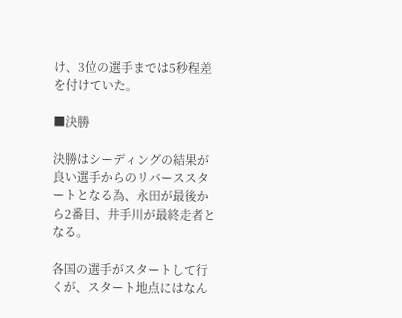け、3位の選手までは5秒程差を付けていた。

■決勝

決勝はシーディングの結果が良い選手からのリバーススタートとなる為、永田が最後から2番目、井手川が最終走者となる。

各国の選手がスタートして行くが、スタート地点にはなん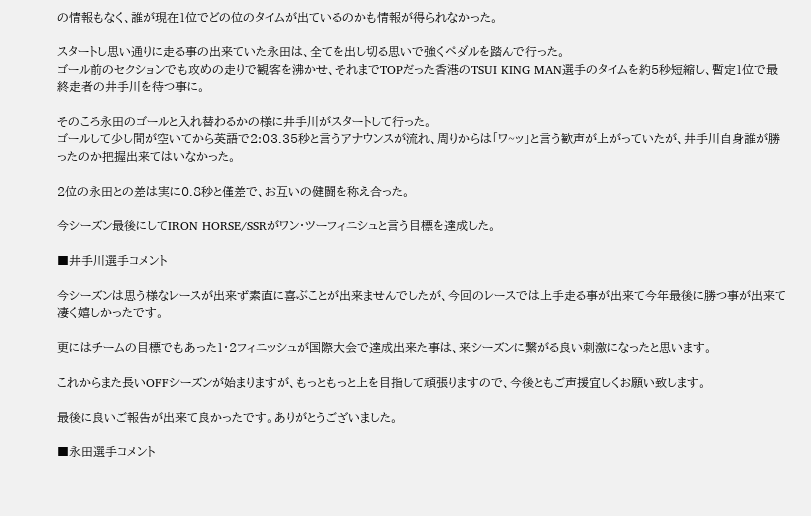の情報もなく、誰が現在1位でどの位のタイムが出ているのかも情報が得られなかった。

スタートし思い通りに走る事の出来ていた永田は、全てを出し切る思いで強くペダルを踏んで行った。
ゴール前のセクションでも攻めの走りで観客を沸かせ、それまでTOPだった香港のTSUI KING MAN選手のタイムを約5秒短縮し、暫定1位で最終走者の井手川を待つ事に。

そのころ永田のゴールと入れ替わるかの様に井手川がスタートして行った。
ゴールして少し間が空いてから英語で2:03.35秒と言うアナウンスが流れ、周りからは「ワ~ッ」と言う歓声が上がっていたが、井手川自身誰が勝ったのか把握出来てはいなかった。

2位の永田との差は実に0.8秒と僅差で、お互いの健闘を称え合った。

今シーズン最後にしてIRON HORSE/SSRがワン・ツーフィニシュと言う目標を達成した。

■井手川選手コメント

今シーズンは思う様なレースが出来ず素直に喜ぶことが出来ませんでしたが、今回のレースでは上手走る事が出来て今年最後に勝つ事が出来て凄く嬉しかったです。

更にはチームの目標でもあった1・2フィニッシュが国際大会で達成出来た事は、来シーズンに繋がる良い刺激になったと思います。

これからまた長いOFFシーズンが始まりますが、もっともっと上を目指して頑張りますので、今後ともご声援宜しくお願い致します。

最後に良いご報告が出来て良かったです。ありがとうございました。

■永田選手コメント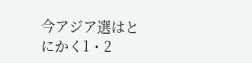今アジア選はとにかく1・2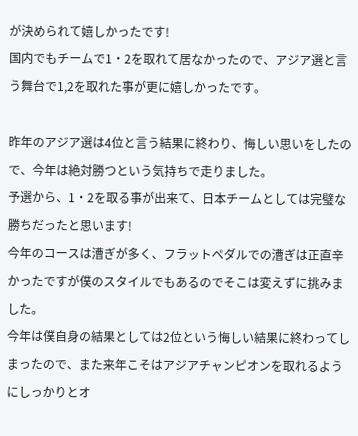が決められて嬉しかったです!
国内でもチームで1・2を取れて居なかったので、アジア選と言う舞台で1,2を取れた事が更に嬉しかったです。

昨年のアジア選は4位と言う結果に終わり、悔しい思いをしたので、今年は絶対勝つという気持ちで走りました。
予選から、1・2を取る事が出来て、日本チームとしては完璧な勝ちだったと思います!
今年のコースは漕ぎが多く、フラットペダルでの漕ぎは正直辛かったですが僕のスタイルでもあるのでそこは変えずに挑みました。
今年は僕自身の結果としては2位という悔しい結果に終わってしまったので、また来年こそはアジアチャンピオンを取れるようにしっかりとオ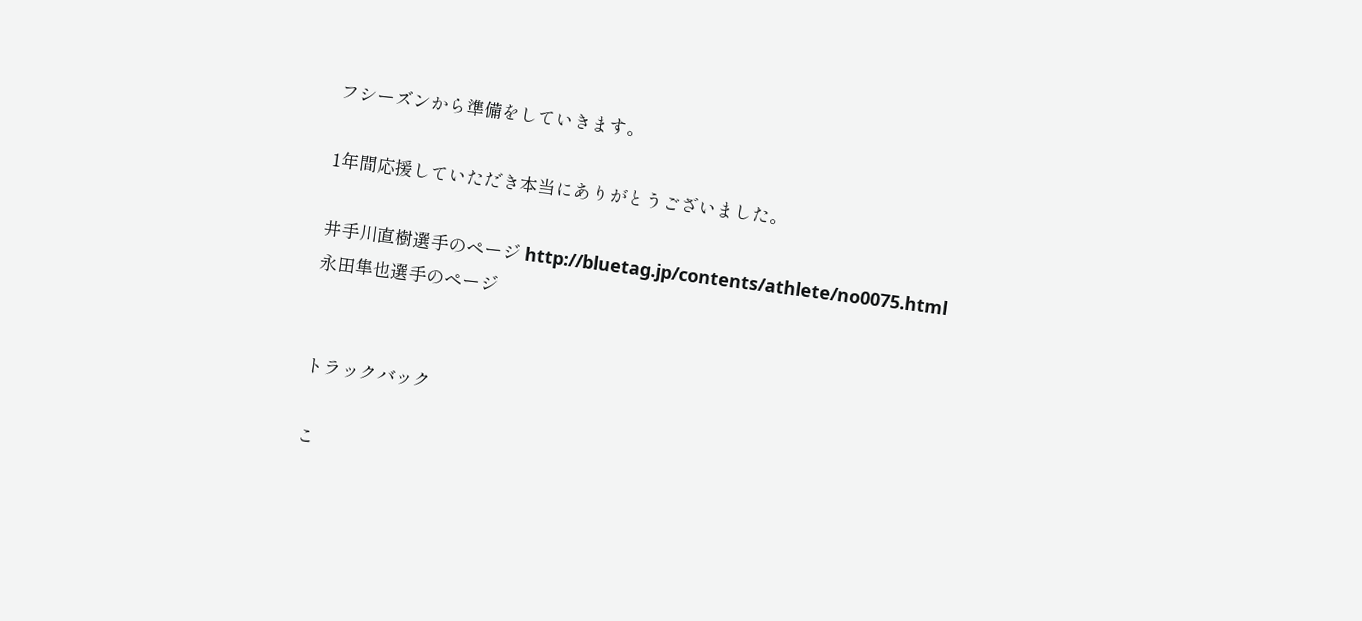フシーズンから準備をしていきます。

1年間応援していただき本当にありがとうございました。

井手川直樹選手のページ http://bluetag.jp/contents/athlete/no0075.html
永田隼也選手のページ


トラックバック

こ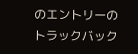のエントリーのトラックバック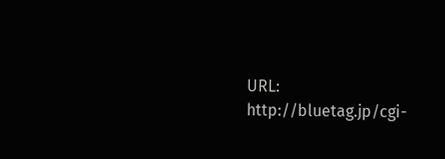URL:
http://bluetag.jp/cgi-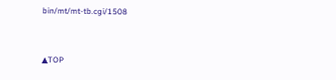bin/mt/mt-tb.cgi/1508


▲TOP